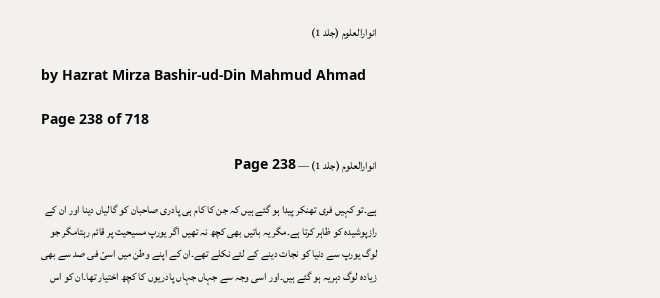انوارالعلوم (جلد 1)

by Hazrat Mirza Bashir-ud-Din Mahmud Ahmad

Page 238 of 718

انوارالعلوم (جلد 1) — Page 238

ہے۔تو کہیں فری تھنکر پیدا ہو گئے ہیں کہ جن کا کام ہی پادری صاحبان کو گالیاں دینا اور ان کے رازپوشیدہ کو ظاہر کرتا ہے۔مگر یہ باتیں بھی کچھ نہ تھیں اگر یورپ مسیحیت پر قائم رہتامگر جو لوگ یورپ سے دنیا کو نجات دینے کے لئے نکلے تھے۔ان کے اپنے وطن میں اسیّ فی صد سے بھی زیادہ لوگ دہریہ ہو گئے ہیں۔اور اسی وجہ سے جہاں جہاں پادریوں کا کچھ اختیار تھا۔ان کو اس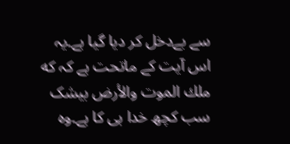سے بےدخل کر دیا گیا ہے۔یہ اس آیت کے ماتحت ہے کہ که ملك الموت والأرض بیشک سب کچھ خدا ہی کا ہے۔وہ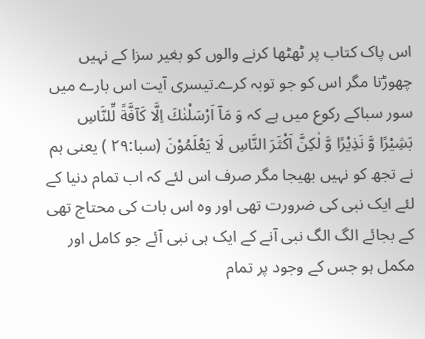اس پاک کتاب پر ٹھٹھا کرنے والوں کو بغیر سزا کے نہیں چھوڑتا مگر اس کو جو توبہ کرے۔تیسری آیت اس بارے میں سور سباکے رکوع میں ہے کہ وَ مَاۤ اَرْسَلْنٰكَ اِلَّا كَآفَّةً لِّلنَّاسِ بَشِیْرًا وَّ نَذِیْرًا وَّ لٰكِنَّ اَكْثَرَ النَّاسِ لَا یَعْلَمُوْنَ (سبا:۲۹ ) یعنی ہم نے تجھ کو نہیں بھیجا مگر صرف اس لئے کہ اب تمام دنیا کے لئے ایک نبی کی ضرورت تھی اور وہ اس بات کی محتاج تھی کے بجائے الگ الگ نبی آنے کے ایک ہی نبی آئے جو کامل اور مکمل ہو جس کے وجود پر تمام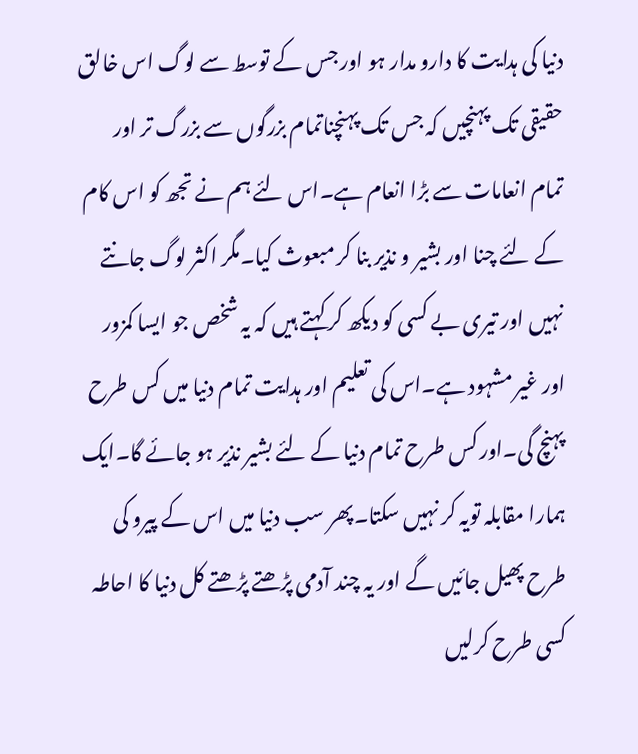دنیا کی ہدایت کا دارو مدار ہو اور جس کے توسط سے لوگ اس خالق حقیقی تک پہنچیں کہ جس تک پہنچناتمام بزرگوں سے بزرگ تر اور تمام انعامات سے بڑا انعام ہے۔اس لئے ہم نے تجھ کو اس کام کے لئے چنا اور بشیر و نذیر بنا کر مبعوث کیا۔مگر اکثر لوگ جانتے نہیں اور تیری بے کسی کو دیکھ کر کہتے ہیں کہ یہ شخص جو ایسا کمزور اور غیر مشہود ہے۔اس کی تعلیم اور ہدایت تمام دنیا میں کس طرح پہنچ گی۔اور کس طرح تمام دنیا کے لئے بشیر نذیر ہو جائے گا۔ایک ہمارا مقابلہ تویہ کر نہیں سکتا۔پھر سب دنیا میں اس کے پیرو کی طرح پھیل جائیں گے اور یہ چند آدمی پڑھتے پڑھتے کل دنیا کا احاطہ کسی طرح کرلیں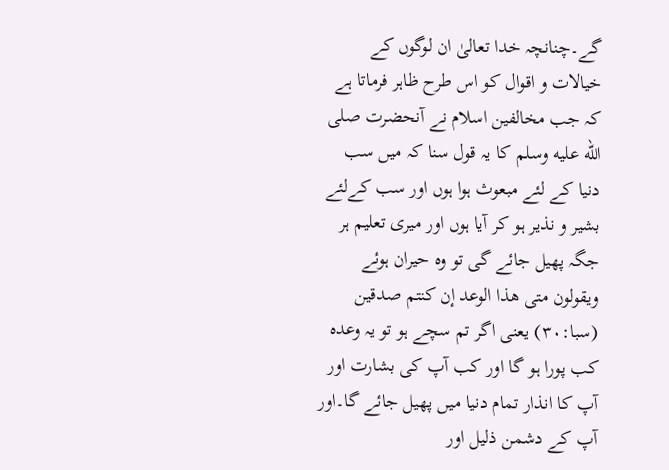گے۔چنانچہ خدا تعالیٰ ان لوگوں کے خیالات و اقوال کو اس طرح ظاہر فرماتا ہے کہ جب مخالفین اسلام نے آنحضرت صلى الله عليه وسلم کا یہ قول سنا کہ میں سب دنیا کے لئے مبعوث ہوا ہوں اور سب کےلئے بشیر و نذیر ہو کر آیا ہوں اور میری تعلیم ہر جگہ پھیل جائے گی تو وہ حیران ہوئے ويقولون متی هذا الوعد إن كنتم صدقین (سبا:۳۰) یعنی اگر تم سچے ہو تو یہ وعدہ کب پورا ہو گا اور کب آپ کی بشارت اور آپ کا انذار تمام دنیا میں پھیل جائے گا۔اور آپ کے دشمن ذلیل اور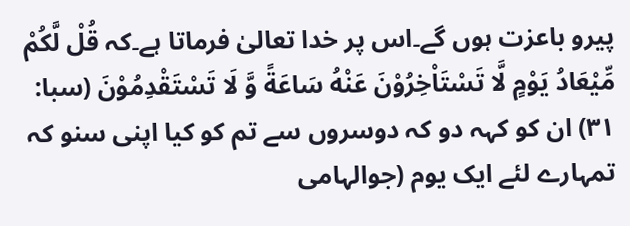پیرو باعزت ہوں گے۔اس پر خدا تعالیٰ فرماتا ہے۔کہ قُلْ لَّكُمْ مِّیْعَادُ یَوْمٍ لَّا تَسْتَاْخِرُوْنَ عَنْهُ سَاعَةً وَّ لَا تَسْتَقْدِمُوْنَ (سبا: ۳۱) ان کو کہہ دو کہ دوسروں سے تم کو کیا اپنی سنو کہ تمہارے لئے ایک یوم (جوالہامی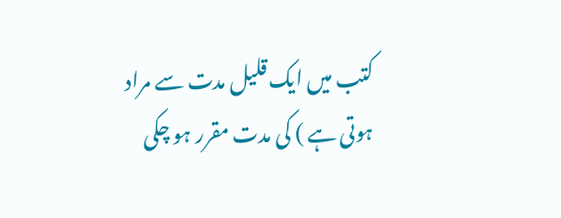کتب میں ایک قلیل مدت سے مراد ہوتی ہے ) کی مدت مقرر ہو چکی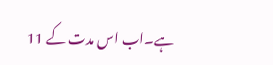ہے۔اب اس مدت کے 11